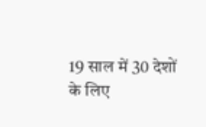19 साल में 30 देशों के लिए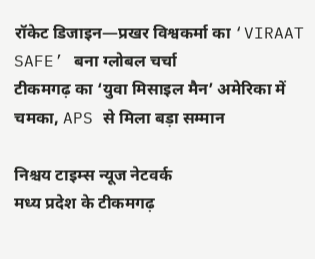रॉकेट डिजाइन—प्रखर विश्वकर्मा का ‘VIRAAT SAFE’ बना ग्लोबल चर्चा
टीकमगढ़ का ‘युवा मिसाइल मैन’ अमेरिका में चमका, APS से मिला बड़ा सम्मान

निश्चय टाइम्स न्यूज नेटवर्क
मध्य प्रदेश के टीकमगढ़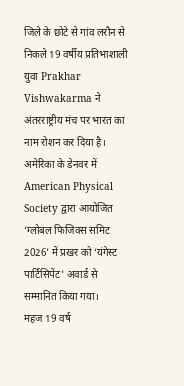जिले के छोटे से गांव लरौन से निकले 19 वर्षीय प्रतिभाशाली युवा Prakhar Vishwakarma ने अंतरराष्ट्रीय मंच पर भारत का नाम रोशन कर दिया है। अमेरिका के डेनवर में American Physical Society द्वारा आयोजित ‘ग्लोबल फिजिक्स समिट 2026’ में प्रखर को ‘यंगेस्ट पार्टिसिपेंट’ अवार्ड से सम्मानित किया गया।
महज 19 वर्ष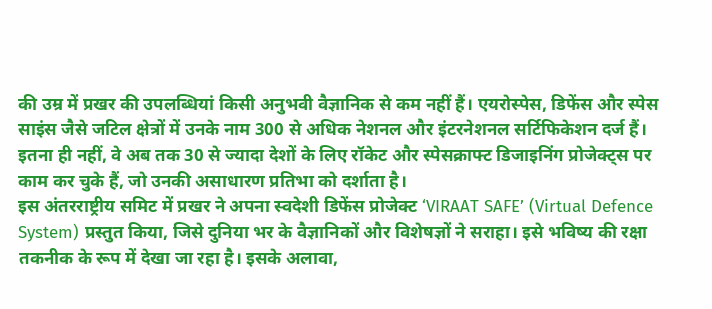की उम्र में प्रखर की उपलब्धियां किसी अनुभवी वैज्ञानिक से कम नहीं हैं। एयरोस्पेस, डिफेंस और स्पेस साइंस जैसे जटिल क्षेत्रों में उनके नाम 300 से अधिक नेशनल और इंटरनेशनल सर्टिफिकेशन दर्ज हैं। इतना ही नहीं, वे अब तक 30 से ज्यादा देशों के लिए रॉकेट और स्पेसक्राफ्ट डिजाइनिंग प्रोजेक्ट्स पर काम कर चुके हैं, जो उनकी असाधारण प्रतिभा को दर्शाता है।
इस अंतरराष्ट्रीय समिट में प्रखर ने अपना स्वदेशी डिफेंस प्रोजेक्ट ‘VIRAAT SAFE’ (Virtual Defence System) प्रस्तुत किया, जिसे दुनिया भर के वैज्ञानिकों और विशेषज्ञों ने सराहा। इसे भविष्य की रक्षा तकनीक के रूप में देखा जा रहा है। इसके अलावा,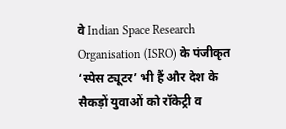वे Indian Space Research Organisation (ISRO) के पंजीकृत ‘स्पेस ट्यूटर’ भी हैं और देश के सैकड़ों युवाओं को रॉकेट्री व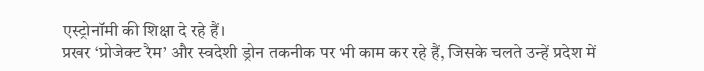एस्ट्रोनॉमी की शिक्षा दे रहे हैं।
प्रखर ‘प्रोजेक्ट रैम’ और स्वदेशी ड्रोन तकनीक पर भी काम कर रहे हैं, जिसके चलते उन्हें प्रदेश में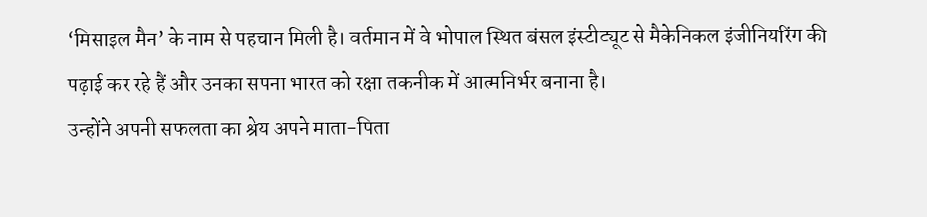‘मिसाइल मैन’ के नाम से पहचान मिली है। वर्तमान में वे भोपाल स्थित बंसल इंस्टीट्यूट से मैकेनिकल इंजीनियरिंग की पढ़ाई कर रहे हैं और उनका सपना भारत को रक्षा तकनीक में आत्मनिर्भर बनाना है।
उन्होंने अपनी सफलता का श्रेय अपने माता-पिता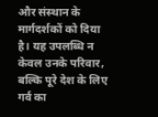और संस्थान के मार्गदर्शकों को दिया है। यह उपलब्धि न केवल उनके परिवार, बल्कि पूरे देश के लिए गर्व का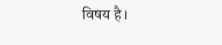विषय है।